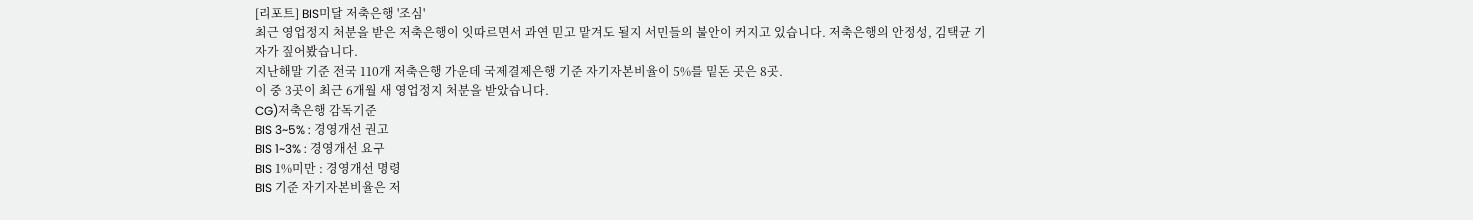[리포트] BIS미달 저축은행 '조심'
최근 영업정지 처분을 받은 저축은행이 잇따르면서 과연 믿고 맡겨도 될지 서민들의 불안이 커지고 있습니다. 저축은행의 안정성, 김택균 기자가 짚어봤습니다.
지난해말 기준 전국 110개 저축은행 가운데 국제결제은행 기준 자기자본비율이 5%를 밑돈 곳은 8곳.
이 중 3곳이 최근 6개월 새 영업정지 처분을 받았습니다.
CG)저축은행 감독기준
BIS 3~5% : 경영개선 권고
BIS 1~3% : 경영개선 요구
BIS 1%미만 : 경영개선 명령
BIS 기준 자기자본비율은 저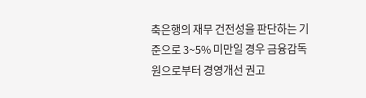축은행의 재무 건전성을 판단하는 기준으로 3~5% 미만일 경우 금융감독원으로부터 경영개선 권고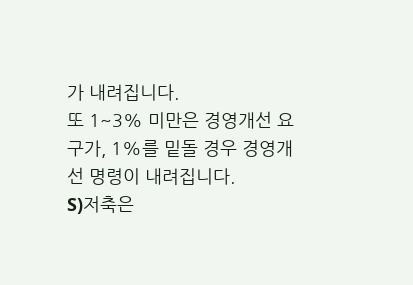가 내려집니다.
또 1~3% 미만은 경영개선 요구가, 1%를 밑돌 경우 경영개선 명령이 내려집니다.
S)저축은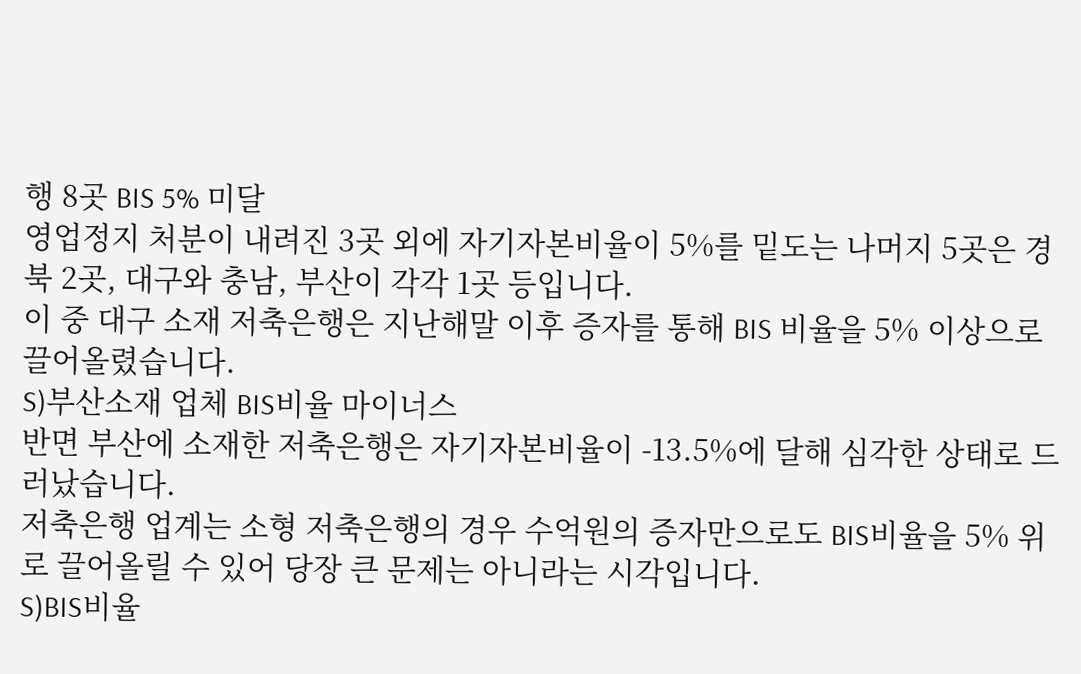행 8곳 BIS 5% 미달
영업정지 처분이 내려진 3곳 외에 자기자본비율이 5%를 밑도는 나머지 5곳은 경북 2곳, 대구와 충남, 부산이 각각 1곳 등입니다.
이 중 대구 소재 저축은행은 지난해말 이후 증자를 통해 BIS 비율을 5% 이상으로 끌어올렸습니다.
S)부산소재 업체 BIS비율 마이너스
반면 부산에 소재한 저축은행은 자기자본비율이 -13.5%에 달해 심각한 상태로 드러났습니다.
저축은행 업계는 소형 저축은행의 경우 수억원의 증자만으로도 BIS비율을 5% 위로 끌어올릴 수 있어 당장 큰 문제는 아니라는 시각입니다.
S)BIS비율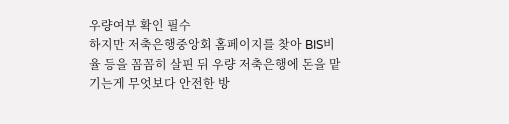우량여부 확인 필수
하지만 저축은행중앙회 홈페이지를 찾아 BIS비율 등을 꼼꼼히 살핀 뒤 우량 저축은행에 돈을 맡기는게 무엇보다 안전한 방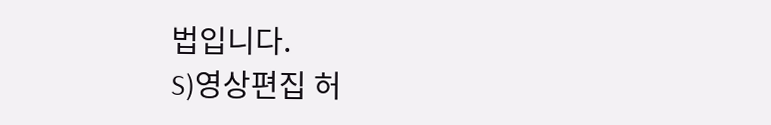법입니다.
S)영상편집 허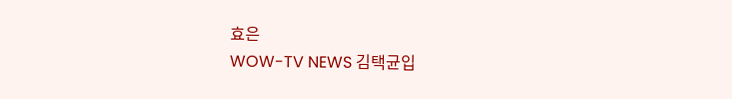효은
WOW-TV NEWS 김택균입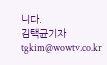니다.
김택균기자 tgkim@wowtv.co.kr